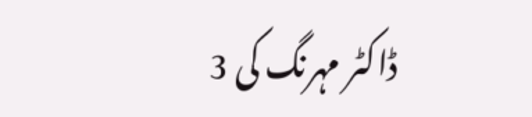ڈاکٹر مہرنگ کی 3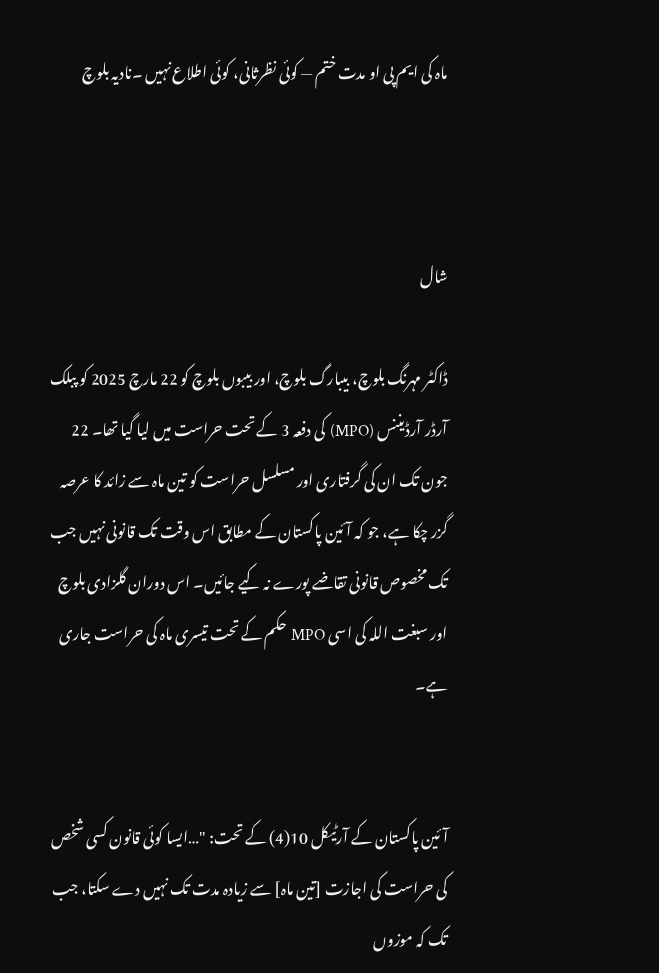ماہ کی ایم پی او مدت ختم — کوئی نظرثانی، کوئی اطلاع نہیں ۔نادیہ بلوچ



شال

ڈاکٹر مہرنگ بلوچ، بیبارگ بلوچ، اور بیبوں بلوچ کو 22 مارچ 2025 کو پبلک آرڈر آرڈیننس (MPO) کی دفعہ 3 کے تحت حراست میں لیا گیا تھا۔ 22 جون تک ان کی گرفتاری اور مسلسل حراست کو تین ماہ سے زائد کا عرصہ گزر چکا ہے، جو کہ آئین پاکستان کے مطابق اس وقت تک قانونی نہیں جب تک مخصوص قانونی تقاضے پورے نہ کیے جائیں۔ اس دوران گلزادی بلوچ اور سبغت اللہ کی اسی MPO حکم کے تحت تیسری ماہ کی حراست جاری ہے۔


آئین پاکستان کے آرٹیکل 10(4) کے تحت: "…ایسا کوئی قانون کسی شخص کی حراست کی اجازت [تین ماہ] سے زیادہ مدت تک نہیں دے سکتا، جب تک کہ موزوں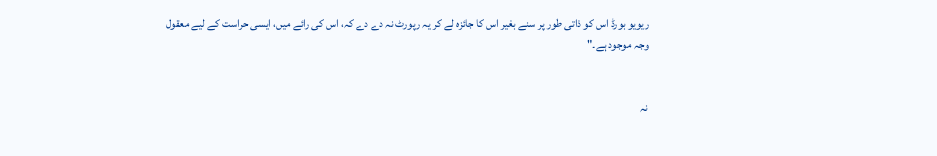ریویو بورڈ اس کو ذاتی طور پر سنے بغیر اس کا جائزہ لے کر یہ رپورٹ نہ دے دے کہ، اس کی رائے میں، ایسی حراست کے لیے معقول وجہ موجود ہے۔"


نہ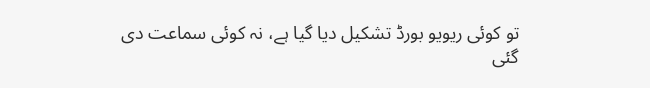تو کوئی ریویو بورڈ تشکیل دیا گیا ہے، نہ کوئی سماعت دی گئی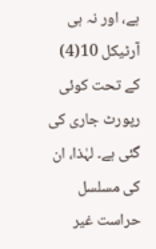ہے، اور نہ ہی آرٹیکل 10(4) کے تحت کوئی رپورٹ جاری کی گئی ہے۔ لہٰذا، ان کی مسلسل حراست غیر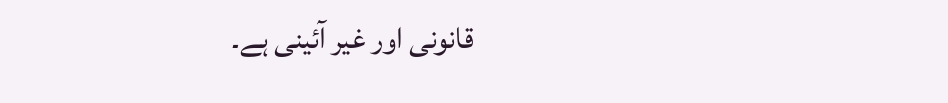قانونی اور غیر آئینی ہے۔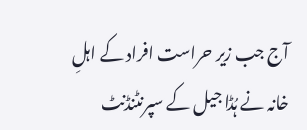آج جب زیر حراست افراد کے اہلِ خانہ نے ہُڈا جیل کے سپرنٹنڈنٹ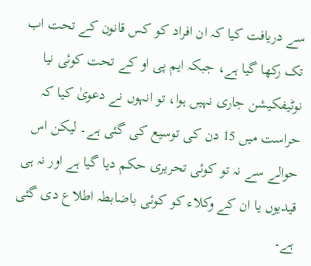سے دریافت کیا کہ ان افراد کو کس قانون کے تحت اب تک رکھا گیا ہے، جبکہ ایم پی او کے تحت کوئی نیا نوٹیفکیشن جاری نہیں ہوا، تو انہوں نے دعویٰ کیا کہ حراست میں 15 دن کی توسیع کی گئی ہے۔ لیکن اس حوالے سے نہ تو کوئی تحریری حکم دیا گیا ہے اور نہ ہی قیدیوں یا ان کے وکلاء کو کوئی باضابطہ اطلاع دی گئی ہے۔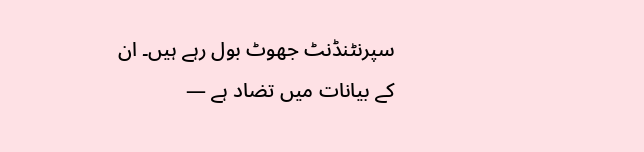سپرنٹنڈنٹ جھوٹ بول رہے ہیں۔ ان کے بیانات میں تضاد ہے —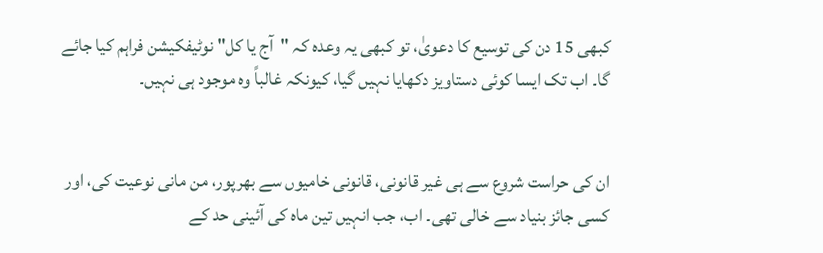کبھی 15 دن کی توسیع کا دعویٰ، تو کبھی یہ وعدہ کہ "آج یا کل" نوٹیفکیشن فراہم کیا جائے گا۔ اب تک ایسا کوئی دستاویز دکھایا نہیں گیا، کیونکہ غالباً وہ موجود ہی نہیں۔


ان کی حراست شروع سے ہی غیر قانونی، قانونی خامیوں سے بھرپور، من مانی نوعیت کی، اور کسی جائز بنیاد سے خالی تھی۔ اب، جب انہیں تین ماہ کی آئینی حد کے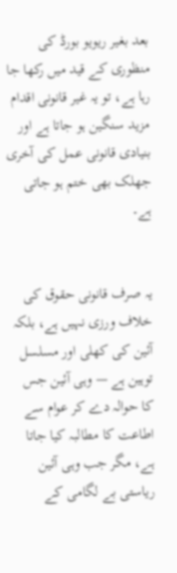بعد بغیر ریویو بورڈ کی منظوری کے قید میں رکھا جا رہا ہے، تو یہ غیر قانونی اقدام مزید سنگین ہو جاتا ہے اور بنیادی قانونی عمل کی آخری جھلک بھی ختم ہو جاتی ہے۔


یہ صرف قانونی حقوق کی خلاف ورزی نہیں ہے، بلکہ آئین کی کھلی اور مسلسل توہین ہے — وہی آئین جس کا حوالہ دے کر عوام سے اطاعت کا مطالبہ کیا جاتا ہے، مگر جب وہی آئین ریاستی بے لگامی کے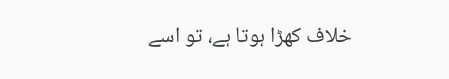خلاف کھڑا ہوتا ہے، تو اسے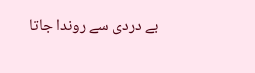بے دردی سے روندا جاتا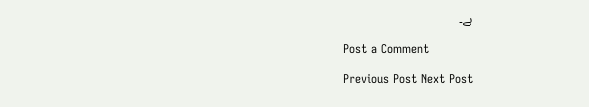ہے۔

Post a Comment

Previous Post Next Post